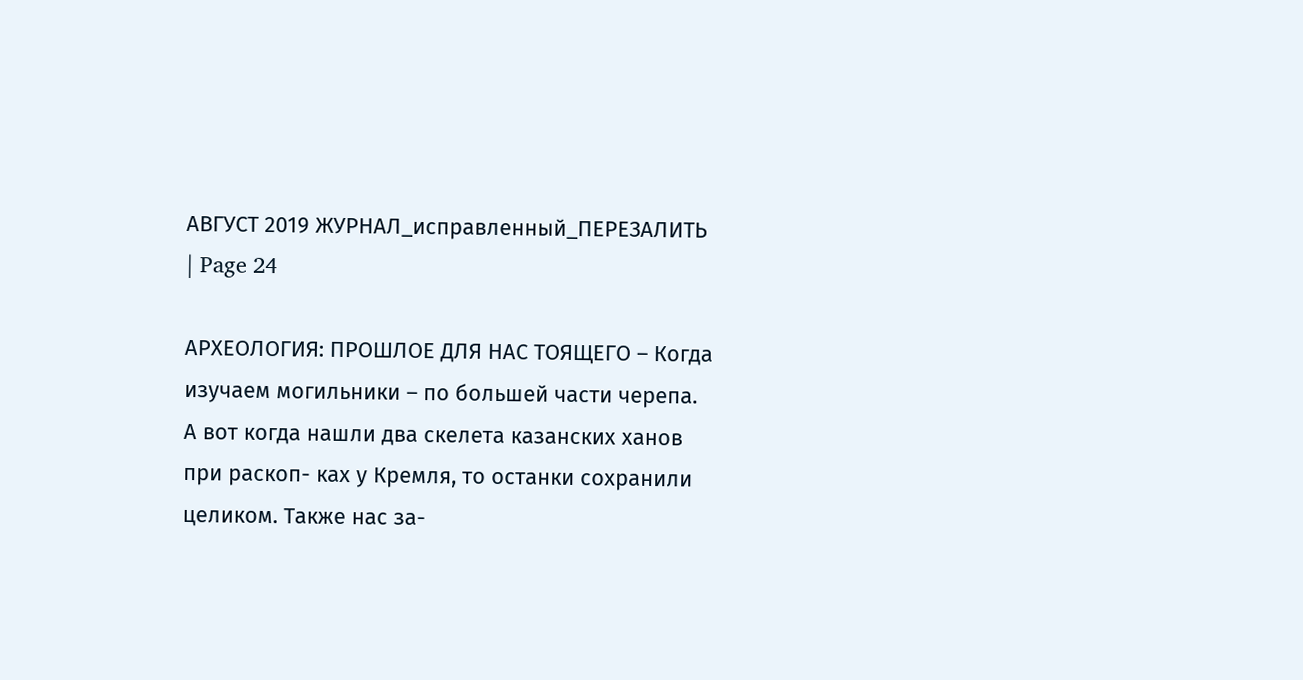АВГУСТ 2019 ЖУРНАЛ_исправленный_ПЕРЕЗАЛИТЬ | Page 24

АРХЕОЛОГИЯ: ПРОШЛОЕ ДЛЯ НАС ТОЯЩЕГО – Когда изучаем могильники – по большей части черепа. А вот когда нашли два скелета казанских ханов при раскоп- ках у Кремля, то останки сохранили целиком. Также нас за-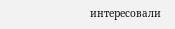интересовали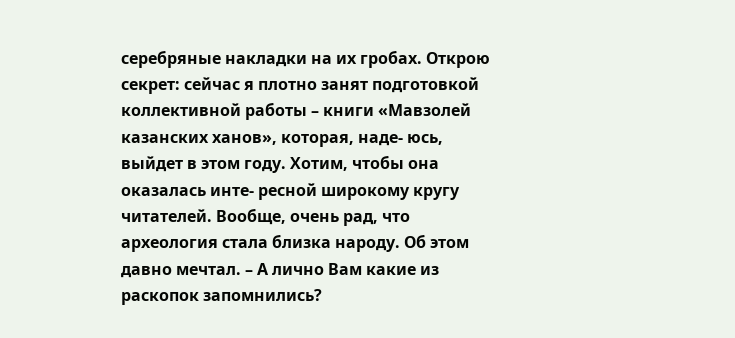серебряные накладки на их гробах. Открою секрет: сейчас я плотно занят подготовкой коллективной работы – книги «Мавзолей казанских ханов», которая, наде- юсь, выйдет в этом году. Хотим, чтобы она оказалась инте- ресной широкому кругу читателей. Вообще, очень рад, что археология стала близка народу. Об этом давно мечтал. – А лично Вам какие из раскопок запомнились?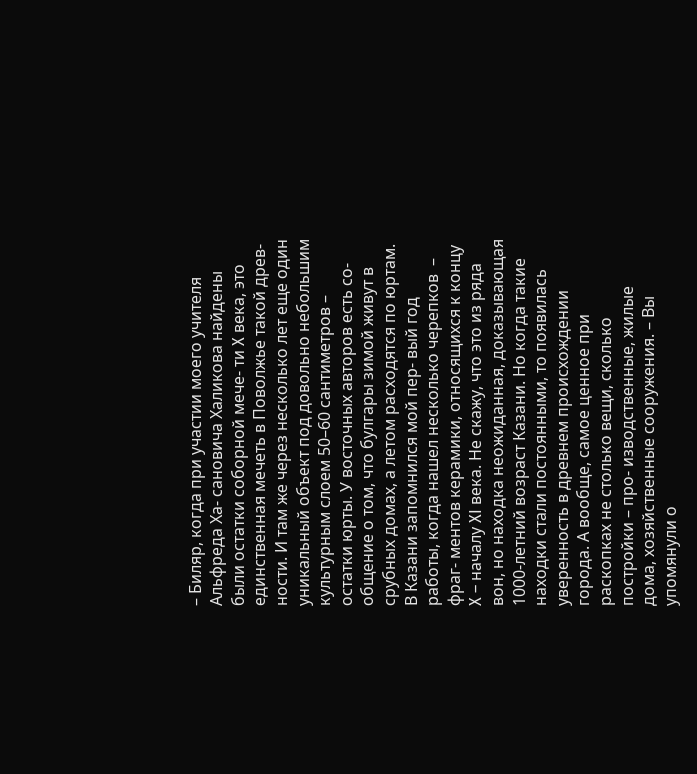– Биляр, когда при участии моего учителя Альфреда Ха- сановича Халикова найдены были остатки соборной мече- ти X века, это единственная мечеть в Поволжье такой древ- ности. И там же через несколько лет еще один уникальный объект под довольно небольшим культурным слоем 50–60 сантиметров – остатки юрты. У восточных авторов есть со- общение о том, что булгары зимой живут в срубных домах, а летом расходятся по юртам. В Казани запомнился мой пер- вый год работы, когда нашел несколько черепков  – фраг- ментов керамики, относящихся к концу X – началу XI века. Не скажу, что это из ряда вон, но находка неожиданная, доказывающая 1000-летний возраст Казани. Но когда такие находки стали постоянными, то появилась уверенность в древнем происхождении города. А вообще, самое ценное при раскопках не столько вещи, сколько постройки – про- изводственные, жилые дома, хозяйственные сооружения. – Вы упомянули о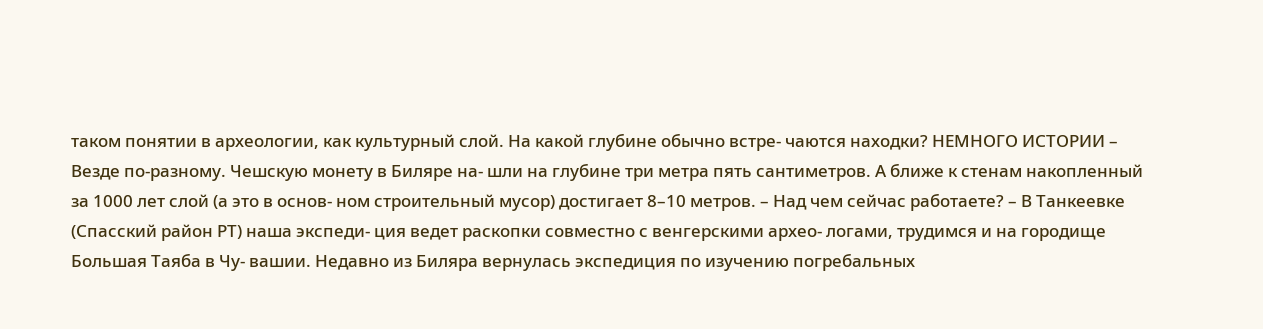таком понятии в археологии, как культурный слой. На какой глубине обычно встре- чаются находки? НЕМНОГО ИСТОРИИ – Везде по-разному. Чешскую монету в Биляре на- шли на глубине три метра пять сантиметров. А ближе к стенам накопленный за 1000 лет слой (а это в основ- ном строительный мусор) достигает 8–10 метров. – Над чем сейчас работаете? – В Танкеевке (Спасский район РТ) наша экспеди- ция ведет раскопки совместно с венгерскими архео- логами, трудимся и на городище Большая Таяба в Чу- вашии. Недавно из Биляра вернулась экспедиция по изучению погребальных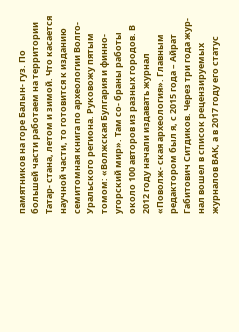памятников на горе Балын- гуз. По большей части работаем на территории Татар- стана, летом и зимой. Что касается научной части, то готовится к изданию семитомная книга по археологии Волго-Уральского региона. Руковожу пятым томом: «Волжская Булгария и финно-угорский мир». Там со- браны работы около 100 авторов из разных городов. В 2012 году начали издавать журнал «Поволж- ская археология». Главным редактором был я, с 2015 года – Айрат Габитович Ситдиков. Через три года жур- нал вошел в список рецензируемых журналов ВАК, а в 2017 году его статус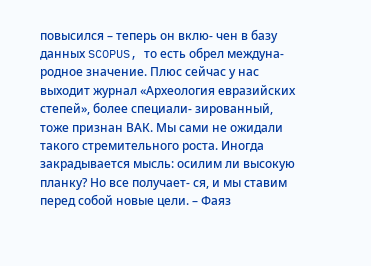повысился – теперь он вклю- чен в базу данных SCOPUS, то есть обрел междуна- родное значение. Плюс сейчас у нас выходит журнал «Археология евразийских степей», более специали- зированный, тоже признан ВАК. Мы сами не ожидали такого стремительного роста. Иногда закрадывается мысль: осилим ли высокую планку? Но все получает- ся, и мы ставим перед собой новые цели. – Фаяз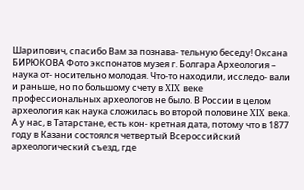Шарипович, спасибо Вам за познава- тельную беседу! Оксана БИРЮКОВА Фото экспонатов музея г. Болгара Археология – наука от- носительно молодая. Что-то находили, исследо- вали и раньше, но по большому счету в XIX веке профессиональных археологов не было. В России в целом археология как наука сложилась во второй половине XIX века. А у нас, в Татарстане, есть кон- кретная дата, потому что в 1877 году в Казани состоялся четвертый Всероссийский археологический съезд, где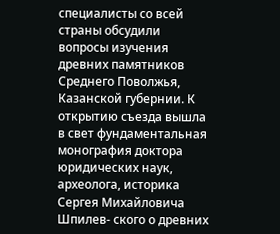специалисты со всей страны обсудили вопросы изучения древних памятников Среднего Поволжья, Казанской губернии. К открытию съезда вышла в свет фундаментальная монография доктора юридических наук, археолога, историка Сергея Михайловича Шпилев- ского о древних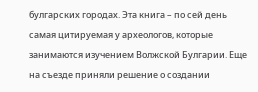булгарских городах. Эта книга – по сей день самая цитируемая у археологов, которые занимаются изучением Волжской Булгарии. Еще на съезде приняли решение о создании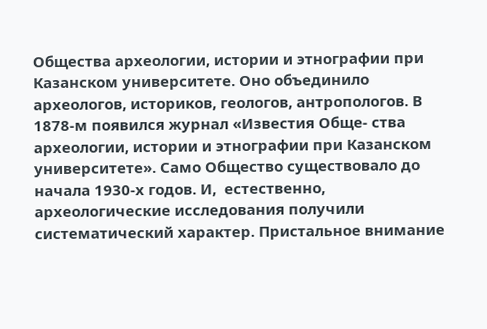Общества археологии, истории и этнографии при Казанском университете. Оно объединило археологов, историков, геологов, антропологов. В 1878-м появился журнал «Известия Обще- ства археологии, истории и этнографии при Казанском университете». Само Общество существовало до начала 1930-х годов. И,  естественно, археологические исследования получили систематический характер. Пристальное внимание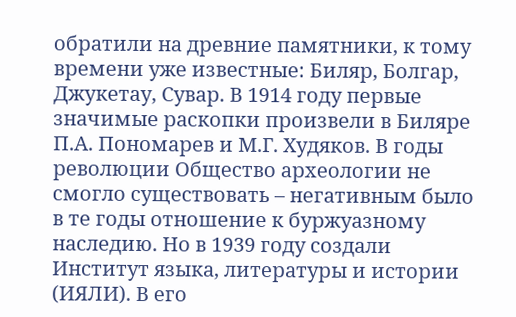обратили на древние памятники, к тому времени уже известные: Биляр, Болгар, Джукетау, Сувар. В 1914 году первые значимые раскопки произвели в Биляре П.А. Пономарев и М.Г. Худяков. В годы революции Общество археологии не смогло существовать – негативным было в те годы отношение к буржуазному наследию. Но в 1939 году создали Институт языка, литературы и истории (ИЯЛИ). В его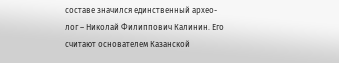составе значился единственный архео- лог – Николай Филиппович Калинин. Его считают основателем Казанской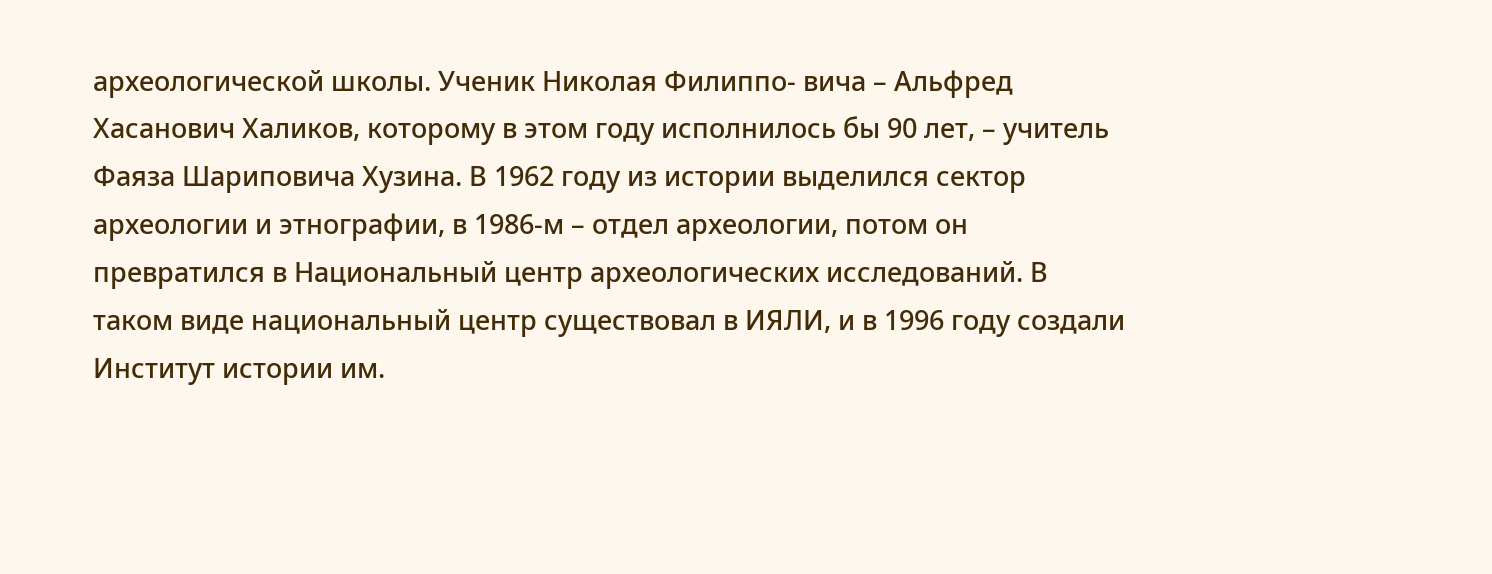археологической школы. Ученик Николая Филиппо- вича – Альфред Хасанович Халиков, которому в этом году исполнилось бы 90 лет, – учитель Фаяза Шариповича Хузина. В 1962 году из истории выделился сектор археологии и этнографии, в 1986-м – отдел археологии, потом он превратился в Национальный центр археологических исследований. В таком виде национальный центр существовал в ИЯЛИ, и в 1996 году создали Институт истории им.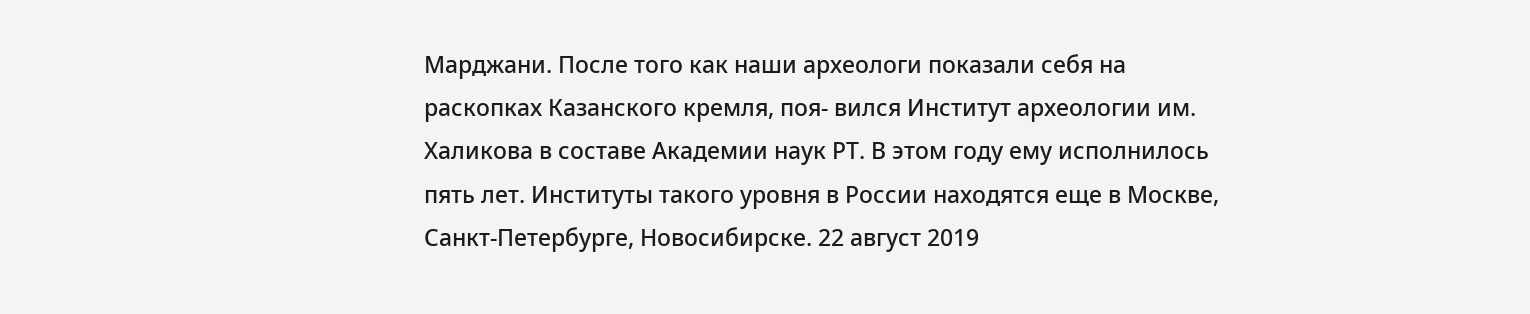Марджани. После того как наши археологи показали себя на раскопках Казанского кремля, поя- вился Институт археологии им. Халикова в составе Академии наук РТ. В этом году ему исполнилось пять лет. Институты такого уровня в России находятся еще в Москве, Санкт-Петербурге, Новосибирске. 22 август 2019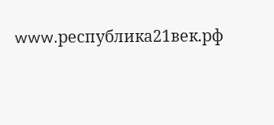www.республика21век.рф